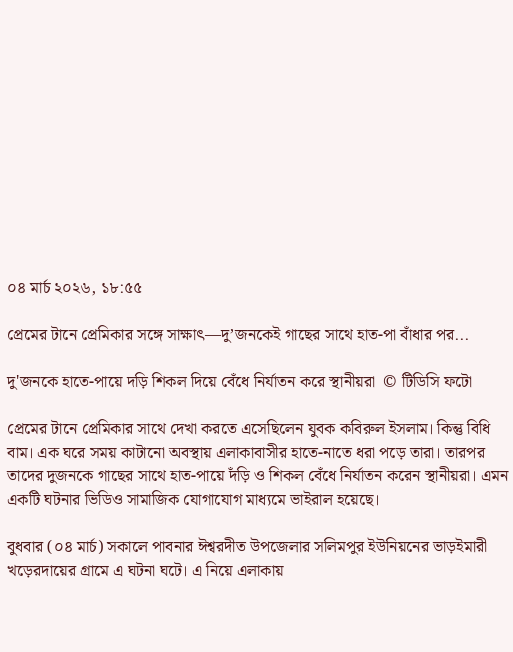০৪ মার্চ ২০২৬, ১৮:৫৫

প্রেমের টানে প্রেমিকার সঙ্গে সাক্ষাৎ—দু’জনকেই গাছের সাথে হাত-পা বাঁধার পর...

দু'জনকে হাতে-পায়ে দড়ি শিকল দিয়ে বেঁধে নির্যাতন করে স্থানীয়রা  © টিডিসি ফটো

প্রেমের টানে প্রেমিকার সাথে দেখা করতে এসেছিলেন যুবক কবিরুল ইসলাম। কিন্তু বিধি বাম। এক ঘরে সময় কাটানো অবস্থায় এলাকাবাসীর হাতে-নাতে ধরা পড়ে তারা। তারপর তাদের দুজনকে গাছের সাথে হাত-পায়ে দঁড়ি ও শিকল বেঁধে নির্যাতন করেন স্থানীয়রা। এমন একটি ঘটনার ভিডিও সামাজিক যোগাযোগ মাধ্যমে ভাইরাল হয়েছে।

বুধবার (০৪ মার্চ) সকালে পাবনার ঈশ্বরদীত উপজেলার সলিমপুর ইউনিয়নের ভাড়ইমারী খড়েরদায়ের গ্রামে এ ঘটনা ঘটে। এ নিয়ে এলাকায়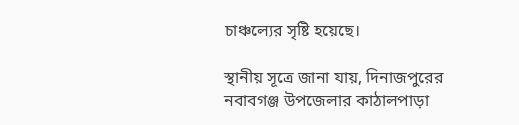চাঞ্চল্যের সৃষ্টি হয়েছে।

স্থানীয় সূত্রে জানা যায়, দিনাজপুরের নবাবগঞ্জ উপজেলার কাঠালপাড়া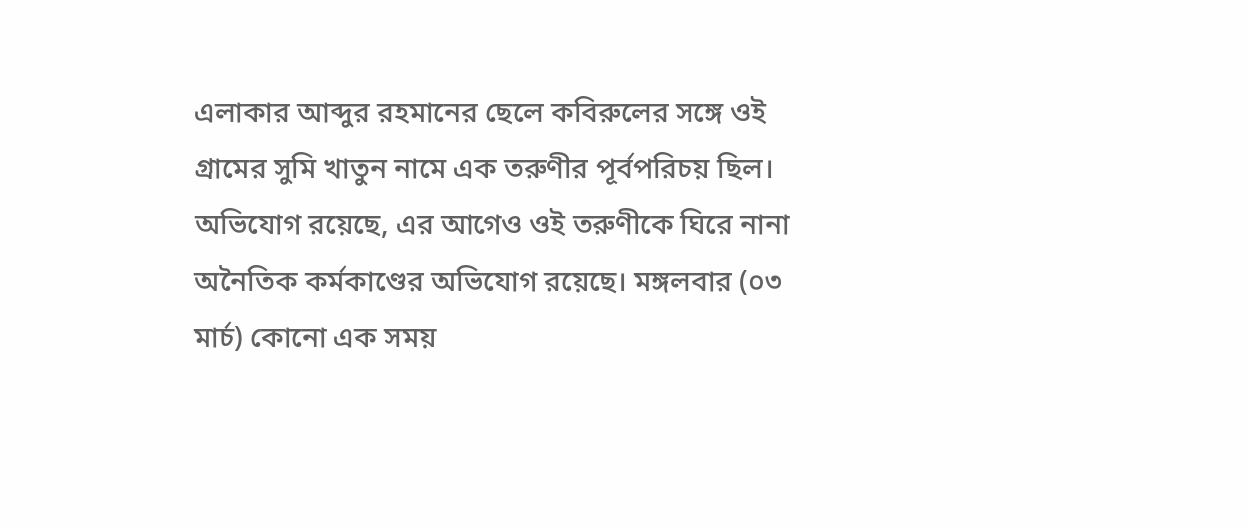এলাকার আব্দুর রহমানের ছেলে কবিরুলের সঙ্গে ওই গ্রামের সুমি খাতুন নামে এক তরুণীর পূর্বপরিচয় ছিল। অভিযোগ রয়েছে, এর আগেও ওই তরুণীকে ঘিরে নানা অনৈতিক কর্মকাণ্ডের অভিযোগ রয়েছে। মঙ্গলবার (০৩ মার্চ) কোনো এক সময়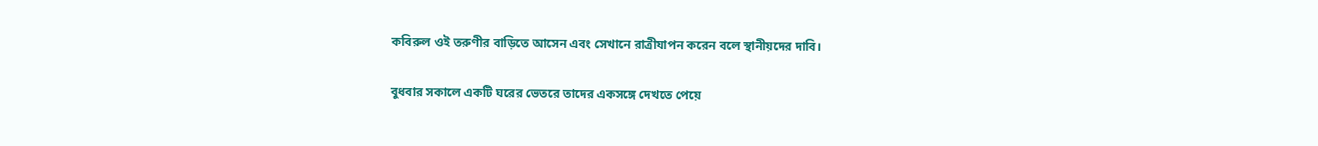কবিরুল ওই তরুণীর বাড়িতে আসেন এবং সেখানে রাত্রীযাপন করেন বলে স্থানীয়দের দাবি।

বুধবার সকালে একটি ঘরের ভেতরে তাদের একসঙ্গে দেখতে পেয়ে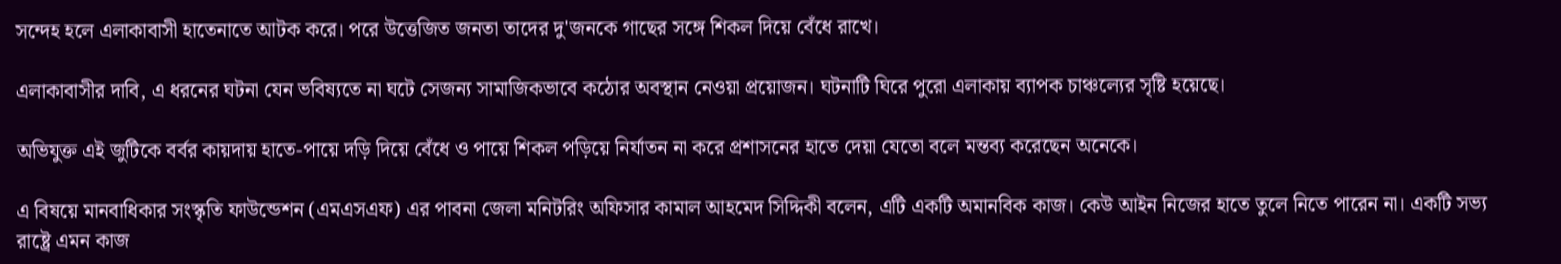সন্দেহ হলে এলাকাবাসী হাতেনাতে আটক করে। পরে উত্তেজিত জনতা তাদের দু'জনকে গাছের সঙ্গে শিকল দিয়ে বেঁধে রাখে।

এলাকাবাসীর দাবি, এ ধরনের ঘটনা যেন ভবিষ্যতে না ঘটে সেজন্য সামাজিকভাবে কঠোর অবস্থান নেওয়া প্রয়োজন। ঘটনাটি ঘিরে পুরো এলাকায় ব্যাপক চাঞ্চল্যের সৃষ্টি হয়েছে।

অভিযুক্ত এই জুটিকে বর্বর কায়দায় হাতে-পায়ে দড়ি দিয়ে বেঁধে ও পায়ে শিকল পড়িয়ে নির্যাতন না করে প্রশাসনের হাতে দেয়া যেতো বলে মন্তব্য করেছেন অনেকে।

এ বিষয়ে মানবাধিকার সংস্কৃতি ফাউন্ডেশন (এমএসএফ) এর পাবনা জেলা মনিটরিং অফিসার কামাল আহমেদ সিদ্দিকী বলেন, এটি একটি অমানবিক কাজ। কেউ আইন নিজের হাতে তুলে নিতে পারেন না। একটি সভ্য রাষ্ট্রে এমন কাজ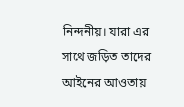নিন্দনীয়। যারা এর সাথে জড়িত তাদের আইনের আওতায়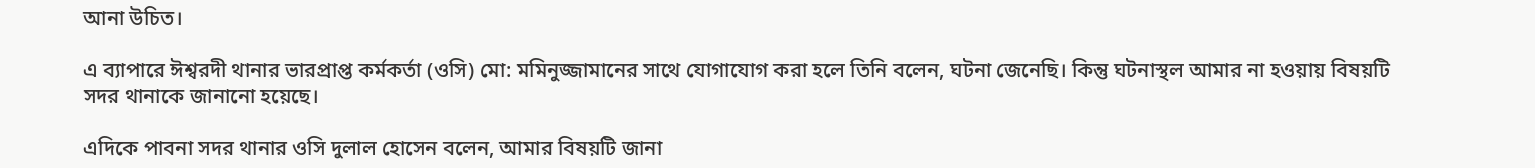আনা উচিত।

এ ব্যাপারে ঈশ্বরদী থানার ভারপ্রাপ্ত কর্মকর্তা (ওসি) মো: মমিনুজ্জামানের সাথে যোগাযোগ করা হলে তিনি বলেন, ঘটনা জেনেছি। কিন্তু ঘটনাস্থল আমার না হওয়ায় বিষয়টি সদর থানাকে জানানো হয়েছে।

এদিকে পাবনা সদর থানার ওসি দুলাল হোসেন বলেন, আমার বিষয়টি জানা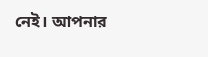নেই। আপনার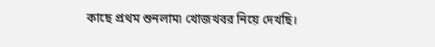কাছে প্রথম শুনলাম৷ খোজখবর নিয়ে দেখছি।